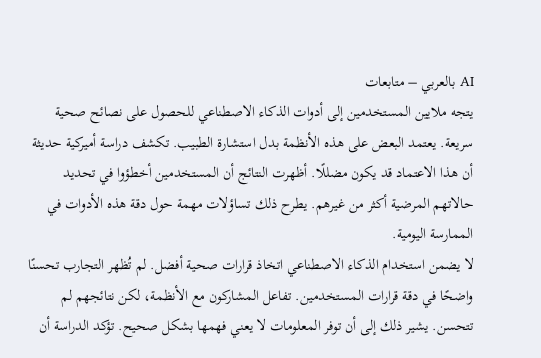AI بالعربي – متابعات
يتجه ملايين المستخدمين إلى أدوات الذكاء الاصطناعي للحصول على نصائح صحية سريعة. يعتمد البعض على هذه الأنظمة بدل استشارة الطبيب. تكشف دراسة أميركية حديثة أن هذا الاعتماد قد يكون مضللًا. أظهرت النتائج أن المستخدمين أخطؤوا في تحديد حالاتهم المرضية أكثر من غيرهم. يطرح ذلك تساؤلات مهمة حول دقة هذه الأدوات في الممارسة اليومية.
لا يضمن استخدام الذكاء الاصطناعي اتخاذ قرارات صحية أفضل. لم تُظهر التجارب تحسنًا واضحًا في دقة قرارات المستخدمين. تفاعل المشاركون مع الأنظمة، لكن نتائجهم لم تتحسن. يشير ذلك إلى أن توفر المعلومات لا يعني فهمها بشكل صحيح. تؤكد الدراسة أن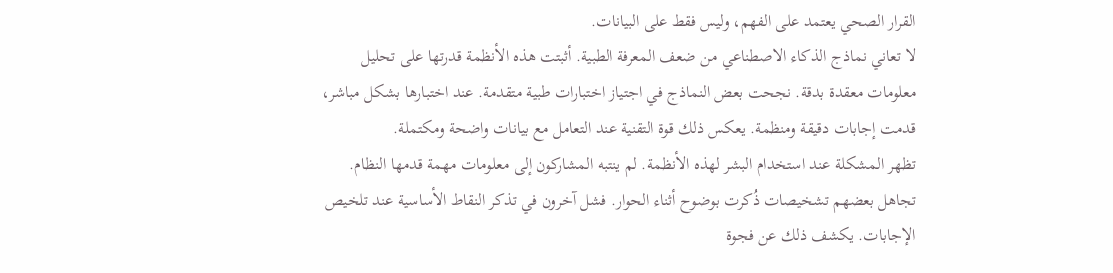القرار الصحي يعتمد على الفهم، وليس فقط على البيانات.
لا تعاني نماذج الذكاء الاصطناعي من ضعف المعرفة الطبية. أثبتت هذه الأنظمة قدرتها على تحليل معلومات معقدة بدقة. نجحت بعض النماذج في اجتياز اختبارات طبية متقدمة. عند اختبارها بشكل مباشر، قدمت إجابات دقيقة ومنظمة. يعكس ذلك قوة التقنية عند التعامل مع بيانات واضحة ومكتملة.
تظهر المشكلة عند استخدام البشر لهذه الأنظمة. لم ينتبه المشاركون إلى معلومات مهمة قدمها النظام. تجاهل بعضهم تشخيصات ذُكرت بوضوح أثناء الحوار. فشل آخرون في تذكر النقاط الأساسية عند تلخيص الإجابات. يكشف ذلك عن فجوة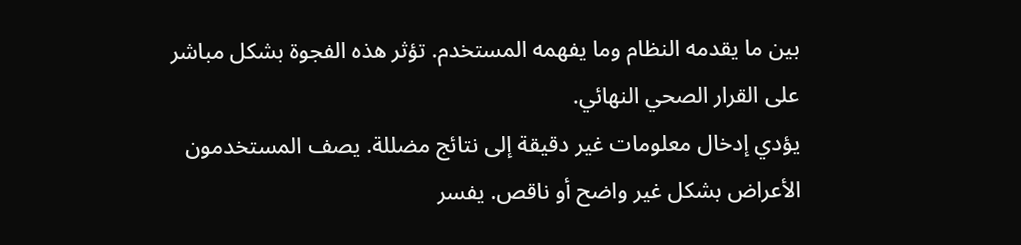بين ما يقدمه النظام وما يفهمه المستخدم. تؤثر هذه الفجوة بشكل مباشر على القرار الصحي النهائي.
يؤدي إدخال معلومات غير دقيقة إلى نتائج مضللة. يصف المستخدمون الأعراض بشكل غير واضح أو ناقص. يفسر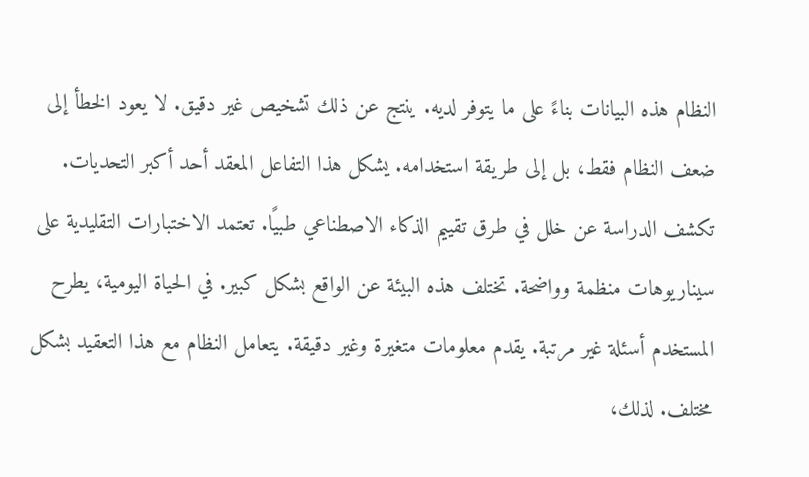النظام هذه البيانات بناءً على ما يتوفر لديه. ينتج عن ذلك تشخيص غير دقيق. لا يعود الخطأ إلى ضعف النظام فقط، بل إلى طريقة استخدامه. يشكل هذا التفاعل المعقد أحد أكبر التحديات.
تكشف الدراسة عن خلل في طرق تقييم الذكاء الاصطناعي طبيًا. تعتمد الاختبارات التقليدية على سيناريوهات منظمة وواضحة. تختلف هذه البيئة عن الواقع بشكل كبير. في الحياة اليومية، يطرح المستخدم أسئلة غير مرتبة. يقدم معلومات متغيرة وغير دقيقة. يتعامل النظام مع هذا التعقيد بشكل مختلف. لذلك،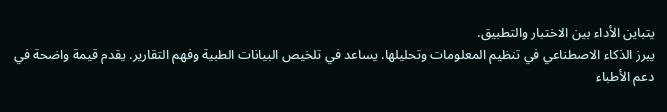يتباين الأداء بين الاختبار والتطبيق.
يبرز الذكاء الاصطناعي في تنظيم المعلومات وتحليلها. يساعد في تلخيص البيانات الطبية وفهم التقارير. يقدم قيمة واضحة في دعم الأطباء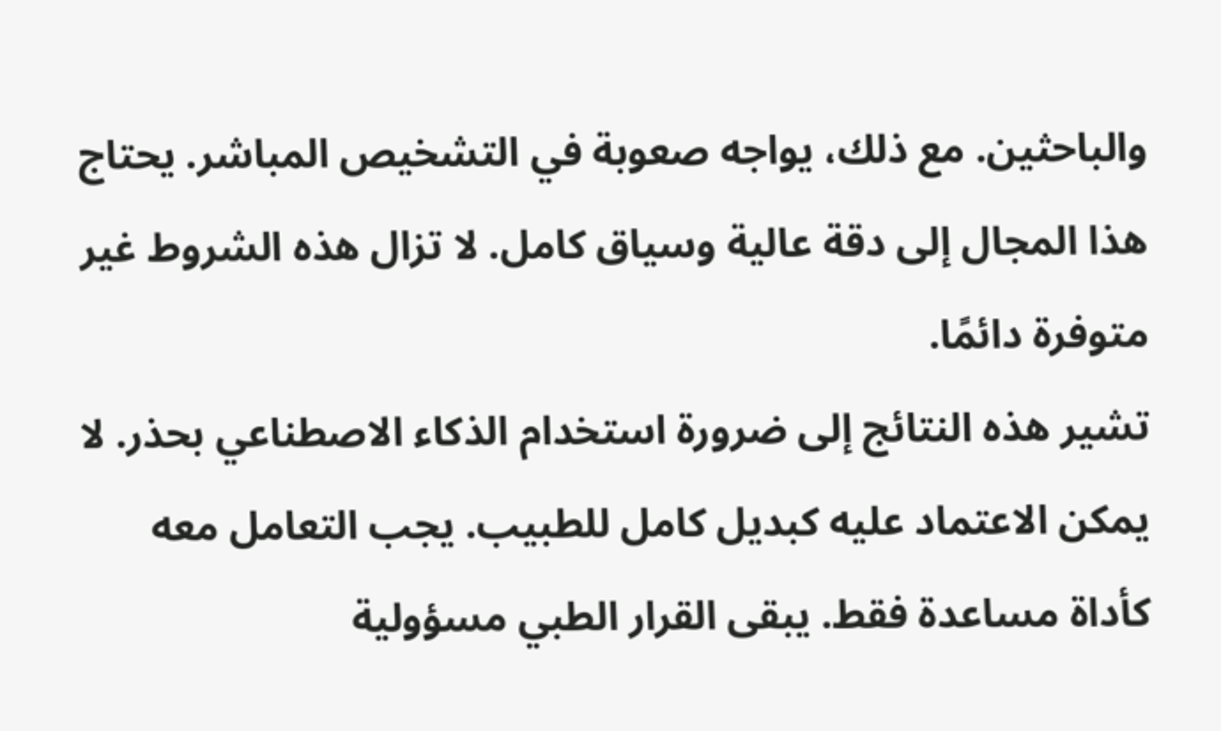والباحثين. مع ذلك، يواجه صعوبة في التشخيص المباشر. يحتاج هذا المجال إلى دقة عالية وسياق كامل. لا تزال هذه الشروط غير متوفرة دائمًا.
تشير هذه النتائج إلى ضرورة استخدام الذكاء الاصطناعي بحذر. لا يمكن الاعتماد عليه كبديل كامل للطبيب. يجب التعامل معه كأداة مساعدة فقط. يبقى القرار الطبي مسؤولية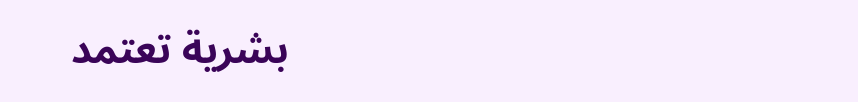بشرية تعتمد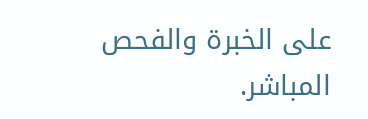على الخبرة والفحص المباشر.